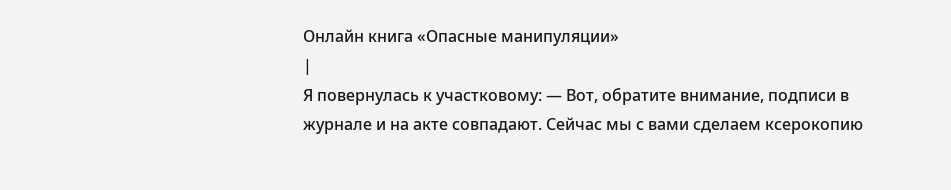Онлайн книга «Опасные манипуляции»
|
Я повернулась к участковому: — Вот, обратите внимание, подписи в журнале и на акте совпадают. Сейчас мы с вами сделаем ксерокопию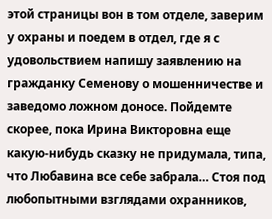этой страницы вон в том отделе, заверим у охраны и поедем в отдел, где я с удовольствием напишу заявлению на гражданку Семенову о мошенничестве и заведомо ложном доносе. Пойдемте скорее, пока Ирина Викторовна еще какую-нибудь сказку не придумала, типа, что Любавина все себе забрала… Стоя под любопытными взглядами охранников,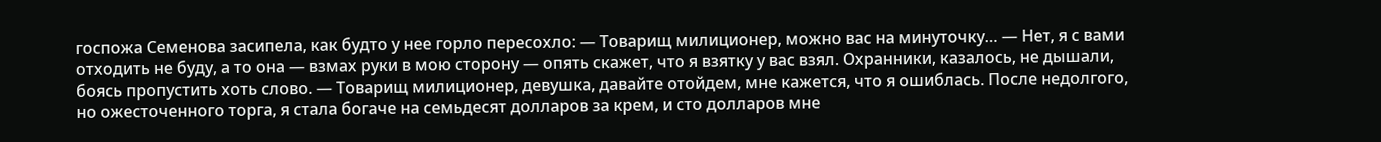госпожа Семенова засипела, как будто у нее горло пересохло: — Товарищ милиционер, можно вас на минуточку… — Нет, я с вами отходить не буду, а то она — взмах руки в мою сторону — опять скажет, что я взятку у вас взял. Охранники, казалось, не дышали, боясь пропустить хоть слово. — Товарищ милиционер, девушка, давайте отойдем, мне кажется, что я ошиблась. После недолгого, но ожесточенного торга, я стала богаче на семьдесят долларов за крем, и сто долларов мне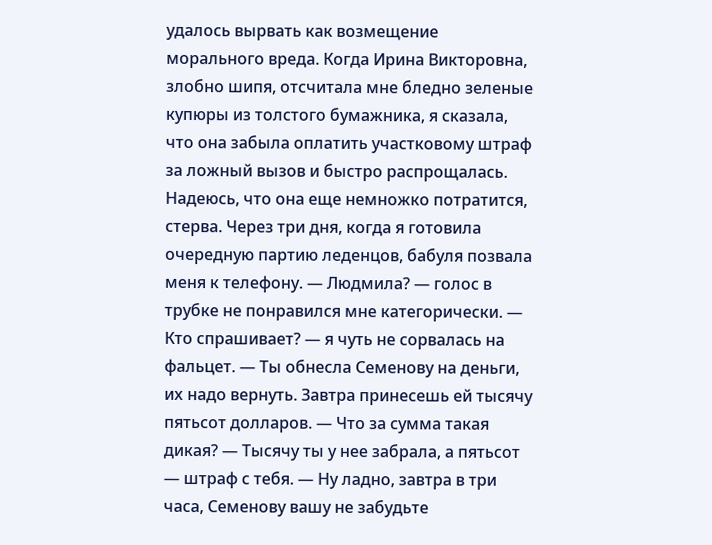удалось вырвать как возмещение морального вреда. Когда Ирина Викторовна, злобно шипя, отсчитала мне бледно зеленые купюры из толстого бумажника, я сказала, что она забыла оплатить участковому штраф за ложный вызов и быстро распрощалась. Надеюсь, что она еще немножко потратится, стерва. Через три дня, когда я готовила очередную партию леденцов, бабуля позвала меня к телефону. — Людмила? — голос в трубке не понравился мне категорически. — Кто спрашивает? — я чуть не сорвалась на фальцет. — Ты обнесла Семенову на деньги, их надо вернуть. Завтра принесешь ей тысячу пятьсот долларов. — Что за сумма такая дикая? — Тысячу ты у нее забрала, а пятьсот — штраф с тебя. — Ну ладно, завтра в три часа, Семенову вашу не забудьте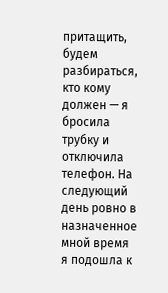притащить, будем разбираться, кто кому должен — я бросила трубку и отключила телефон. На следующий день ровно в назначенное мной время я подошла к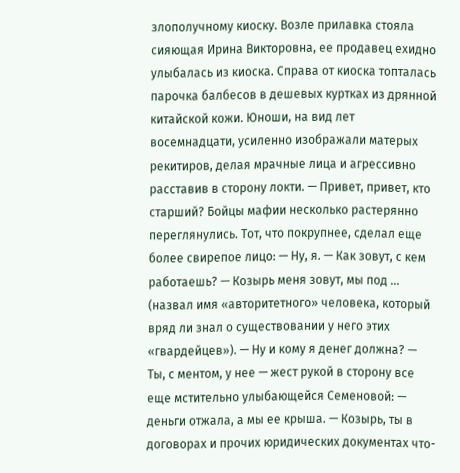злополучному киоску. Возле прилавка стояла сияющая Ирина Викторовна, ее продавец ехидно улыбалась из киоска. Справа от киоска топталась парочка балбесов в дешевых куртках из дрянной китайской кожи. Юноши, на вид лет восемнадцати, усиленно изображали матерых рекитиров, делая мрачные лица и агрессивно расставив в сторону локти. — Привет, привет, кто старший? Бойцы мафии несколько растерянно переглянулись. Тот, что покрупнее, сделал еще более свирепое лицо: — Ну, я. — Как зовут, с кем работаешь? — Козырь меня зовут, мы под … (назвал имя «авторитетного» человека, который вряд ли знал о существовании у него этих «гвардейцев»). — Ну и кому я денег должна? — Ты, с ментом, у нее — жест рукой в сторону все еще мстительно улыбающейся Семеновой: — деньги отжала, а мы ее крыша. — Козырь, ты в договорах и прочих юридических документах что-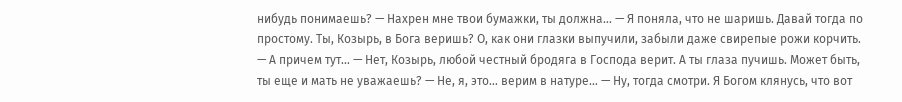нибудь понимаешь? — Нахрен мне твои бумажки, ты должна… — Я поняла, что не шаришь. Давай тогда по простому. Ты, Козырь, в Бога веришь? О, как они глазки выпучили, забыли даже свирепые рожи корчить. — А причем тут… — Нет, Козырь, любой честный бродяга в Господа верит. А ты глаза пучишь. Может быть, ты еще и мать не уважаешь? — Не, я, это… верим в натуре… — Ну, тогда смотри. Я Богом клянусь, что вот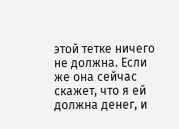этой тетке ничего не должна. Если же она сейчас скажет, что я ей должна денег, и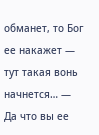обманет, то Бог ее накажет — тут такая вонь начнется… — Да что вы ее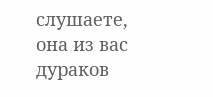слушаете, она из вас дураков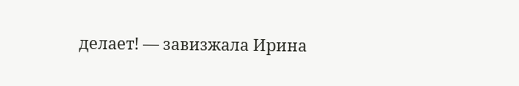делает! — завизжала Ирина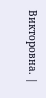Викторовна. |